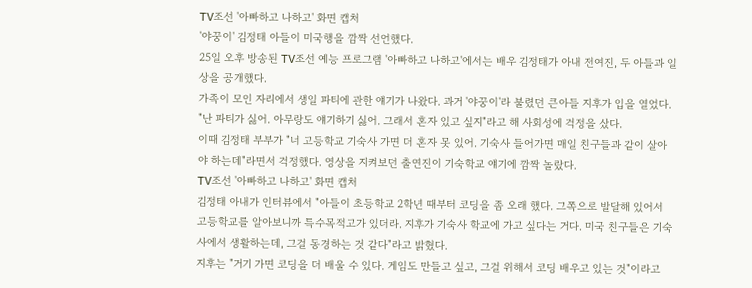TV조선 '아빠하고 나하고' 화면 캡처
'야꿍이' 김정태 아들이 미국행을 깜짝 선언했다.
25일 오후 방송된 TV조선 예능 프로그램 '아빠하고 나하고'에서는 배우 김정태가 아내 전여진, 두 아들과 일상을 공개했다.
가족이 모인 자리에서 생일 파티에 관한 얘기가 나왔다. 과거 '야꿍이'라 불렸던 큰아들 지후가 입을 열었다. "난 파티가 싫어. 아무랑도 얘기하기 싫어. 그래서 혼자 있고 싶지"라고 해 사회성에 걱정을 샀다.
이때 김정태 부부가 "너 고등학교 기숙사 가면 더 혼자 못 있어. 기숙사 들어가면 매일 친구들과 같이 살아야 하는데"라면서 걱정했다. 영상을 지켜보던 출연진이 기숙학교 얘기에 깜짝 놀랐다.
TV조선 '아빠하고 나하고' 화면 캡처
김정태 아내가 인터뷰에서 "아들이 초등학교 2학년 때부터 코딩을 좀 오래 했다. 그쪽으로 발달해 있어서 고등학교를 알아보니까 특수목적고가 있더라. 지후가 기숙사 학교에 가고 싶다는 거다. 미국 친구들은 기숙사에서 생활하는데, 그걸 동경하는 것 같다"라고 밝혔다.
지후는 "거기 가면 코딩을 더 배울 수 있다. 게임도 만들고 싶고, 그걸 위해서 코딩 배우고 있는 것"이라고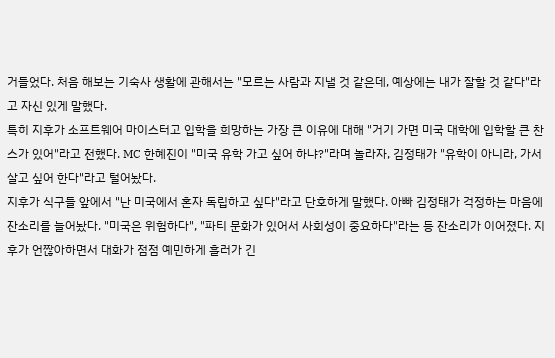거들었다. 처음 해보는 기숙사 생활에 관해서는 "모르는 사람과 지낼 것 같은데, 예상에는 내가 잘할 것 같다"라고 자신 있게 말했다.
특히 지후가 소프트웨어 마이스터고 입학을 희망하는 가장 큰 이유에 대해 "거기 가면 미국 대학에 입학할 큰 찬스가 있어"라고 전했다. MC 한혜진이 "미국 유학 가고 싶어 하냐?"라며 놀라자, 김정태가 "유학이 아니라, 가서 살고 싶어 한다"라고 털어놨다.
지후가 식구들 앞에서 "난 미국에서 혼자 독립하고 싶다"라고 단호하게 말했다. 아빠 김정태가 걱정하는 마음에 잔소리를 늘어놨다. "미국은 위험하다", "파티 문화가 있어서 사회성이 중요하다"라는 등 잔소리가 이어졌다. 지후가 언짢아하면서 대화가 점점 예민하게 흘러가 긴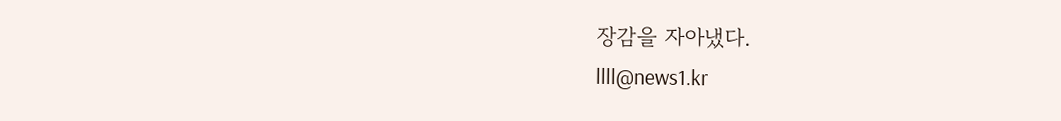장감을 자아냈다.
llll@news1.kr